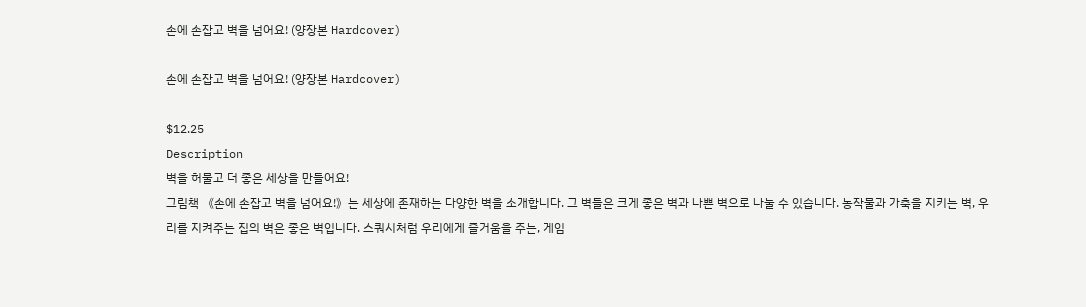손에 손잡고 벽을 넘어요! (양장본 Hardcover)

손에 손잡고 벽을 넘어요! (양장본 Hardcover)

$12.25
Description
벽을 허물고 더 좋은 세상을 만들어요!
그림책 《손에 손잡고 벽을 넘어요!》는 세상에 존재하는 다양한 벽을 소개합니다. 그 벽들은 크게 좋은 벽과 나쁜 벽으로 나눌 수 있습니다. 농작물과 가축을 지키는 벽, 우리를 지켜주는 집의 벽은 좋은 벽입니다. 스쿼시처럼 우리에게 즐거움을 주는, 게임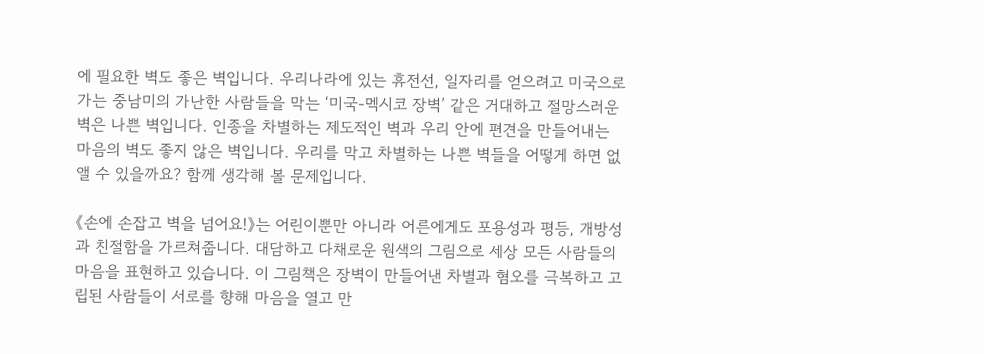에 필요한 벽도 좋은 벽입니다. 우리나라에 있는 휴전선, 일자리를 얻으려고 미국으로 가는 중남미의 가난한 사람들을 막는 ‘미국-멕시코 장벽’ 같은 거대하고 절망스러운 벽은 나쁜 벽입니다. 인종을 차별하는 제도적인 벽과 우리 안에 편견을 만들어내는 마음의 벽도 좋지 않은 벽입니다. 우리를 막고 차별하는 나쁜 벽들을 어떻게 하면 없앨 수 있을까요? 함께 생각해 볼 문제입니다.

《손에 손잡고 벽을 넘어요!》는 어린이뿐만 아니라 어른에게도 포용성과 평등, 개방성과 친절함을 가르쳐줍니다. 대담하고 다채로운 원색의 그림으로 세상 모든 사람들의 마음을 표현하고 있습니다. 이 그림책은 장벽이 만들어낸 차별과 혐오를 극복하고 고립된 사람들이 서로를 향해 마음을 열고 만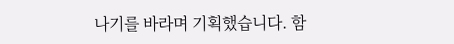나기를 바라며 기획했습니다. 함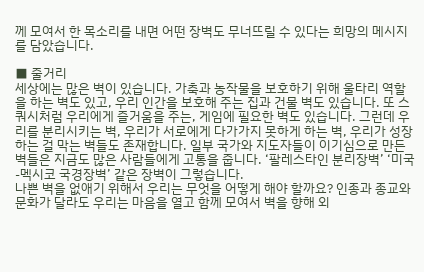께 모여서 한 목소리를 내면 어떤 장벽도 무너뜨릴 수 있다는 희망의 메시지를 담았습니다.

■ 줄거리
세상에는 많은 벽이 있습니다. 가축과 농작물을 보호하기 위해 울타리 역할을 하는 벽도 있고, 우리 인간을 보호해 주는 집과 건물 벽도 있습니다. 또 스쿼시처럼 우리에게 즐거움을 주는, 게임에 필요한 벽도 있습니다. 그런데 우리를 분리시키는 벽, 우리가 서로에게 다가가지 못하게 하는 벽, 우리가 성장하는 걸 막는 벽들도 존재합니다. 일부 국가와 지도자들이 이기심으로 만든 벽들은 지금도 많은 사람들에게 고통을 줍니다. ‘팔레스타인 분리장벽’ ‘미국-멕시코 국경장벽’ 같은 장벽이 그렇습니다.
나쁜 벽을 없애기 위해서 우리는 무엇을 어떻게 해야 할까요? 인종과 종교와 문화가 달라도 우리는 마음을 열고 함께 모여서 벽을 향해 외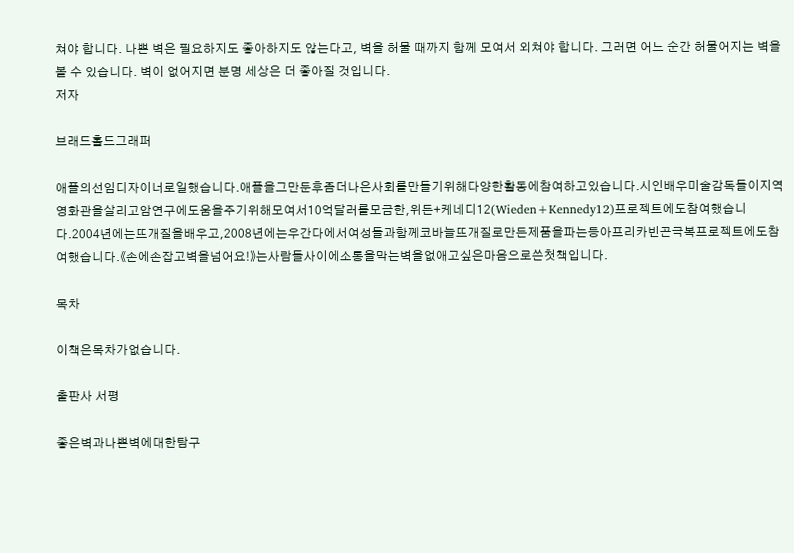쳐야 합니다. 나쁜 벽은 필요하지도 좋아하지도 않는다고, 벽을 허물 때까지 함께 모여서 외쳐야 합니다. 그러면 어느 순간 허물어지는 벽을 볼 수 있습니다. 벽이 없어지면 분명 세상은 더 좋아질 것입니다.
저자

브래드홀드그래퍼

애플의선임디자이너로일했습니다.애플을그만둔후좀더나은사회를만들기위해다양한활동에참여하고있습니다.시인배우미술감독들이지역영화관을살리고암연구에도움을주기위해모여서10억달러를모금한,위든+케네디12(Wieden+Kennedy12)프로젝트에도참여했습니다.2004년에는뜨개질을배우고,2008년에는우간다에서여성들과함께코바늘뜨개질로만든제품을파는등아프리카빈곤극복프로젝트에도참여했습니다.《손에손잡고벽을넘어요!》는사람들사이에소통을막는벽을없애고싶은마음으로쓴첫책입니다.

목차

이책은목차가없습니다.

출판사 서평

좋은벽과나쁜벽에대한탐구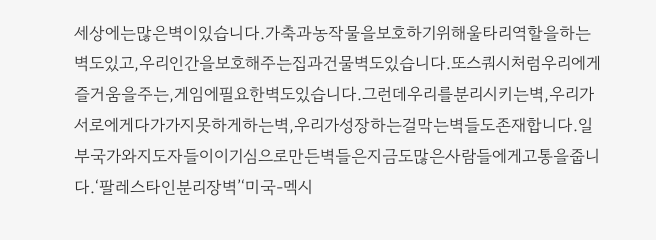세상에는많은벽이있습니다.가축과농작물을보호하기위해울타리역할을하는벽도있고,우리인간을보호해주는집과건물벽도있습니다.또스쿼시처럼우리에게즐거움을주는,게임에필요한벽도있습니다.그런데우리를분리시키는벽,우리가서로에게다가가지못하게하는벽,우리가성장하는걸막는벽들도존재합니다.일부국가와지도자들이이기심으로만든벽들은지금도많은사람들에게고통을줍니다.‘팔레스타인분리장벽’‘미국-멕시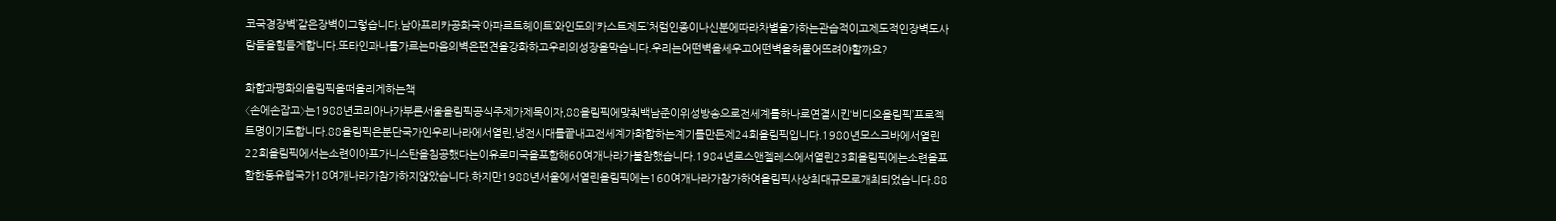코국경장벽’같은장벽이그렇습니다.남아프리카공화국‘아파르트헤이트’와인도의‘카스트제도’처럼인종이나신분에따라차별을가하는관습적이고제도적인장벽도사람들을힘들게합니다.또타인과나를가르는마음의벽은편견을강화하고우리의성장을막습니다.우리는어떤벽을세우고어떤벽을허물어뜨려야할까요?

화합과평화의올림픽을떠올리게하는책
〈손에손잡고〉는1988년코리아나가부른서울올림픽공식주제가제목이자,88올림픽에맞춰백남준이위성방송으로전세계를하나로연결시킨‘비디오올림픽’프로젝트명이기도합니다.88올림픽은분단국가인우리나라에서열린,냉전시대를끝내고전세계가화합하는계기를만든제24회올림픽입니다.1980년모스크바에서열린22회올림픽에서는소련이아프가니스탄을침공했다는이유로미국을포함해60여개나라가불참했습니다.1984년로스앤젤레스에서열린23회올림픽에는소련을포함한동유럽국가18여개나라가참가하지않았습니다.하지만1988년서울에서열린올림픽에는160여개나라가참가하여올림픽사상최대규모로개최되었습니다.88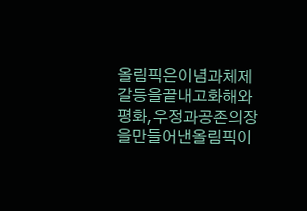올림픽은이념과체제갈등을끝내고화해와평화,우정과공존의장을만들어낸올림픽이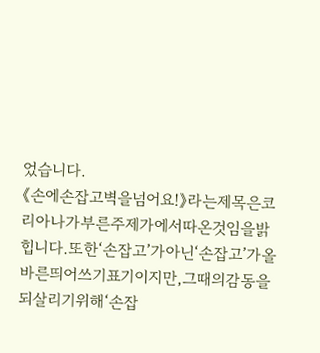었습니다.
《손에손잡고벽을넘어요!》라는제목은코리아나가부른주제가에서따온것임을밝힙니다.또한‘손잡고’가아닌‘손잡고’가올바른띄어쓰기표기이지만,그때의감동을되살리기위해‘손잡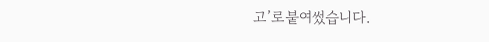고’로붙여썼습니다.